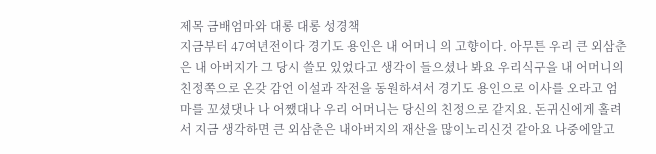제목 금배엄마와 대롱 대롱 성경책
지금부터 47여년전이다 경기도 용인은 내 어머니 의 고향이다. 아무튼 우리 큰 외삼춘은 내 아버지가 그 당시 쓸모 있었다고 생각이 들으셨나 봐요 우리식구을 내 어머니의 친정쪽으로 온갖 감언 이설과 작전을 동원하셔서 경기도 용인으로 이사를 오라고 엄마를 꼬셨댓나 나 어쨌대나 우리 어머니는 당신의 친정으로 같지요. 돈귀신에게 홀려서 지금 생각하면 큰 외삼춘은 내아버지의 재산을 많이노리신것 같아요 나중에알고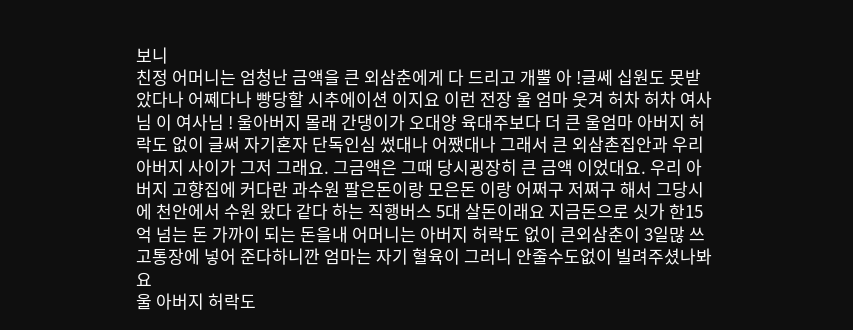보니
친정 어머니는 엄청난 금액을 큰 외삼춘에게 다 드리고 개뿔 아 !글쎄 십원도 못받았다나 어쩨다나 빵당할 시추에이션 이지요 이런 전장 울 엄마 웃겨 허차 허차 여사님 이 여사님 ! 울아버지 몰래 간댕이가 오대양 육대주보다 더 큰 울엄마 아버지 허락도 없이 글써 자기혼자 단독인심 썼대나 어쨌대나 그래서 큰 외삼촌집안과 우리아버지 사이가 그저 그래요. 그금액은 그때 당시굉장히 큰 금액 이었대요. 우리 아버지 고향집에 커다란 과수원 팔은돈이랑 모은돈 이랑 어쩌구 저쩌구 해서 그당시 에 천안에서 수원 왔다 같다 하는 직행버스 5대 살돈이래요 지금돈으로 싯가 한15억 넘는 돈 가까이 되는 돈을내 어머니는 아버지 허락도 없이 큰외삼춘이 3일많 쓰고통장에 넣어 준다하니깐 엄마는 자기 혈육이 그러니 안줄수도없이 빌려주셨나봐요
울 아버지 허락도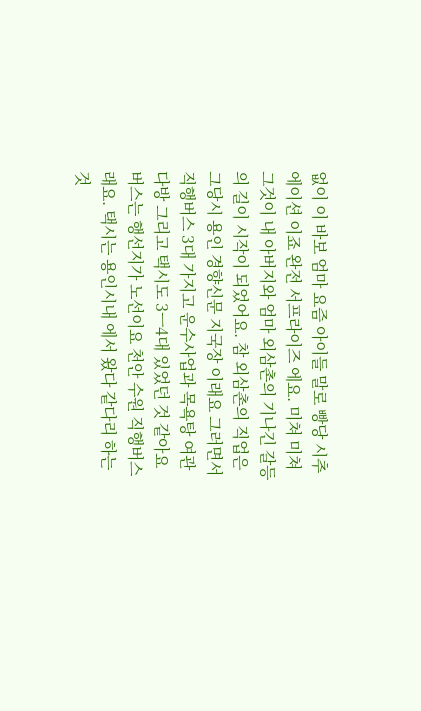없이 이 바보 엄마 요즘 아이들 말로 빵당 시추에이션 이죠 완전 서프라이즈 에요. 미쳐 미쳐 그것이 내 아버지와 엄마 외삼촌의 기나긴 갈등의 길이 시작이 되었어요. 참 외삼촌의 직업은 그당시 용인 경향신문 지국장 이래요 그러면서 직행버스 3대 가지고 운수사업과 목욕탕 여관 다방 그리고 택시도 3ㅡ4대 있었던 것 같아요 버스는 행선지가 노선이요 천안 수원 직행버스래요. 택시는 용인시내 에서 왔다 같다리 하는 것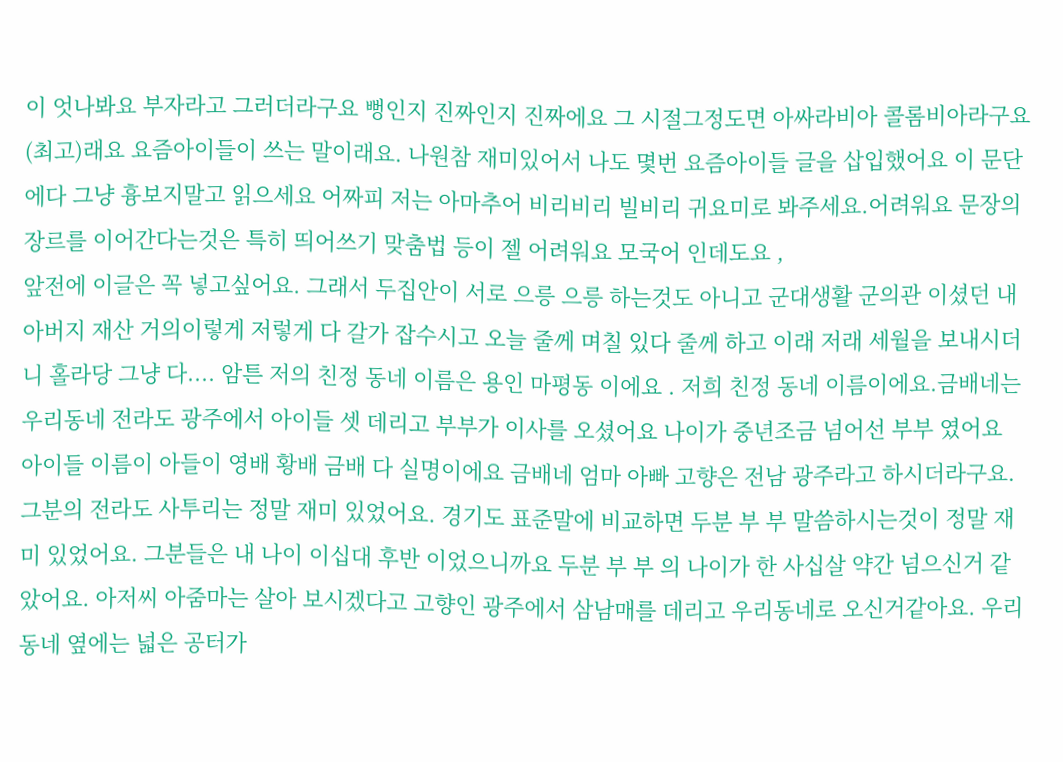이 엇나봐요 부자라고 그러더라구요 뻥인지 진짜인지 진짜에요 그 시절그정도면 아싸라비아 콜롬비아라구요 (최고)래요 요즘아이들이 쓰는 말이래요. 나원참 재미있어서 나도 몇번 요즘아이들 글을 삽입했어요 이 문단에다 그냥 흉보지말고 읽으세요 어짜피 저는 아마추어 비리비리 빌비리 귀요미로 봐주세요.어려워요 문장의 장르를 이어간다는것은 특히 띄어쓰기 맞춤법 등이 젤 어려워요 모국어 인데도요 ,
앞전에 이글은 꼭 넣고싶어요. 그래서 두집안이 서로 으릉 으릉 하는것도 아니고 군대생활 군의관 이셨던 내 아버지 재산 거의이렇게 저렇게 다 갈가 잡수시고 오늘 줄께 며칠 있다 줄께 하고 이래 저래 세월을 보내시더니 홀라당 그냥 다.... 암튼 저의 친정 동네 이름은 용인 마평동 이에요 . 저희 친정 동네 이름이에요.금배네는 우리동네 전라도 광주에서 아이들 셋 데리고 부부가 이사를 오셨어요 나이가 중년조금 넘어선 부부 였어요 아이들 이름이 아들이 영배 황배 금배 다 실명이에요 금배네 엄마 아빠 고향은 전남 광주라고 하시더라구요. 그분의 전라도 사투리는 정말 재미 있었어요. 경기도 표준말에 비교하면 두분 부 부 말씀하시는것이 정말 재미 있었어요. 그분들은 내 나이 이십대 후반 이었으니까요 두분 부 부 의 나이가 한 사십살 약간 넘으신거 같았어요. 아저씨 아줌마는 살아 보시겠다고 고향인 광주에서 삼남매를 데리고 우리동네로 오신거같아요. 우리동네 옆에는 넓은 공터가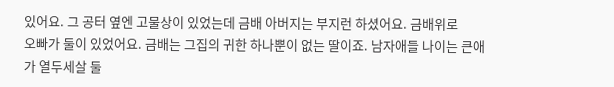있어요. 그 공터 옆엔 고물상이 있었는데 금배 아버지는 부지런 하셨어요. 금배위로
오빠가 둘이 있었어요. 금배는 그집의 귀한 하나뿐이 없는 딸이죠. 남자애들 나이는 큰애가 열두세살 둘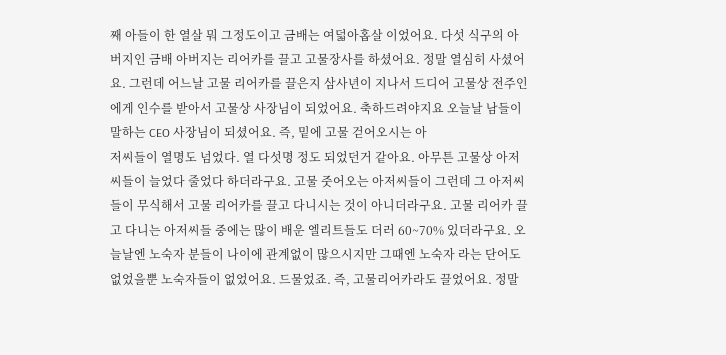째 아들이 한 열살 뭐 그정도이고 금배는 여덟아홉살 이었어요. 다섯 식구의 아버지인 금배 아버지는 리어카를 끌고 고물장사를 하셨어요. 정말 열심히 사셨어요. 그런데 어느날 고물 리어카를 끌은지 삼사년이 지나서 드디어 고물상 전주인에게 인수를 받아서 고물상 사장님이 되었어요. 축하드려야지요 오늘날 남들이 말하는 CEO 사장님이 되셨어요. 즉, 밑에 고물 걷어오시는 아
저씨들이 열명도 넘었다. 열 다섯명 정도 되었던거 같아요. 아무튼 고물상 아저씨들이 늘었다 줄었다 하더라구요. 고물 줏어오는 아저씨들이 그런데 그 아저씨들이 무식해서 고물 리어카를 끌고 다니시는 것이 아니더라구요. 고물 리어카 끌고 다니는 아저씨들 중에는 많이 배운 엘리트들도 더러 60~70% 있더라구요. 오늘날엔 노숙자 분들이 나이에 관계없이 많으시지만 그때엔 노숙자 라는 단어도 없었을뿐 노숙자들이 없었어요. 드물었죠. 즉, 고물리어카라도 끌었어요. 정말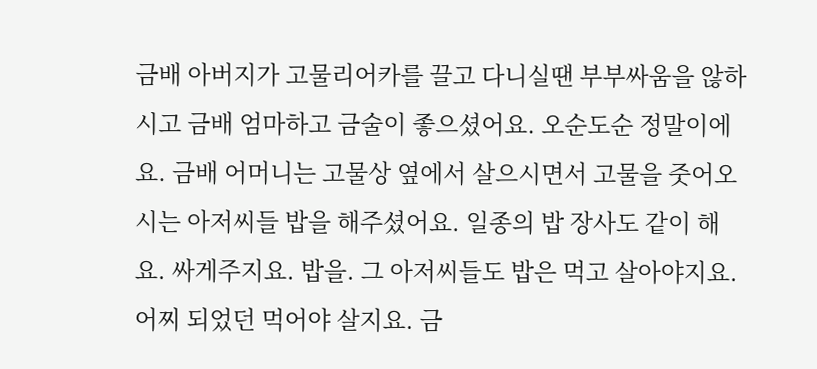금배 아버지가 고물리어카를 끌고 다니실땐 부부싸움을 않하시고 금배 엄마하고 금술이 좋으셨어요. 오순도순 정말이에요. 금배 어머니는 고물상 옆에서 살으시면서 고물을 줏어오시는 아저씨들 밥을 해주셨어요. 일종의 밥 장사도 같이 해요. 싸게주지요. 밥을. 그 아저씨들도 밥은 먹고 살아야지요. 어찌 되었던 먹어야 살지요. 금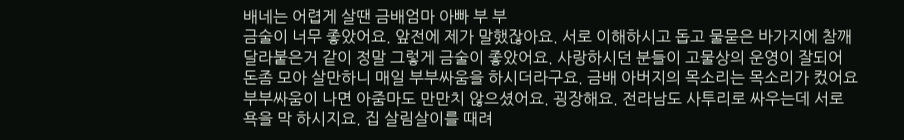배네는 어렵게 살땐 금배엄마 아빠 부 부
금술이 너무 좋았어요. 앞전에 제가 말했잖아요. 서로 이해하시고 돕고 물묻은 바가지에 참깨 달라붙은거 같이 정말 그렇게 금술이 좋았어요. 사랑하시던 분들이 고물상의 운영이 잘되어 돈좀 모아 살만하니 매일 부부싸움을 하시더라구요. 금배 아버지의 목소리는 목소리가 컸어요 부부싸움이 나면 아줌마도 만만치 않으셨어요. 굉장해요. 전라남도 사투리로 싸우는데 서로 욕을 막 하시지요. 집 살림살이를 때려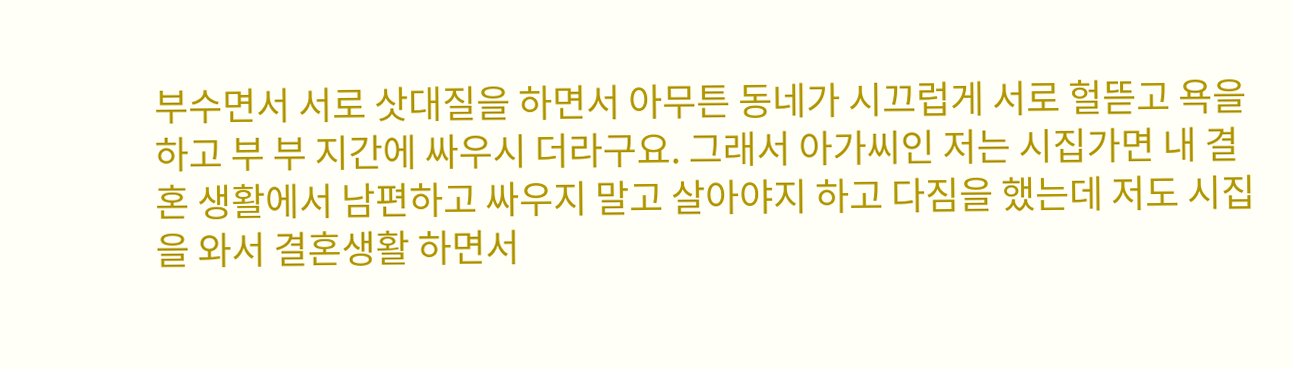부수면서 서로 삿대질을 하면서 아무튼 동네가 시끄럽게 서로 헐뜯고 욕을 하고 부 부 지간에 싸우시 더라구요. 그래서 아가씨인 저는 시집가면 내 결혼 생활에서 남편하고 싸우지 말고 살아야지 하고 다짐을 했는데 저도 시집을 와서 결혼생활 하면서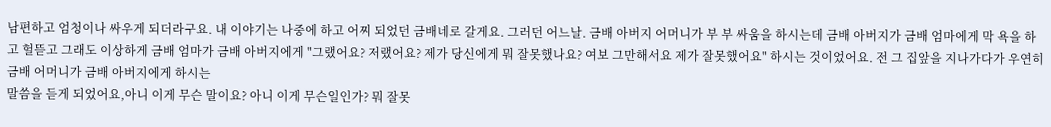남편하고 엄청이나 싸우게 되더라구요. 내 이야기는 나중에 하고 어찌 되었던 금배네로 갈게요. 그러던 어느날. 금배 아버지 어머니가 부 부 싸움을 하시는데 금배 아버지가 금배 엄마에게 막 욕을 하고 헐뜯고 그래도 이상하게 금배 엄마가 금배 아버지에게 "그랬어요? 저랬어요? 제가 당신에게 뭐 잘못했나요? 여보 그만해서요 제가 잘못했어요" 하시는 것이었어요. 전 그 집앞을 지나가다가 우연히 금배 어머니가 금배 아버지에게 하시는
말씀을 듣게 되었어요,아니 이게 무슨 말이요? 아니 이게 무슨일인가? 뭐 잘못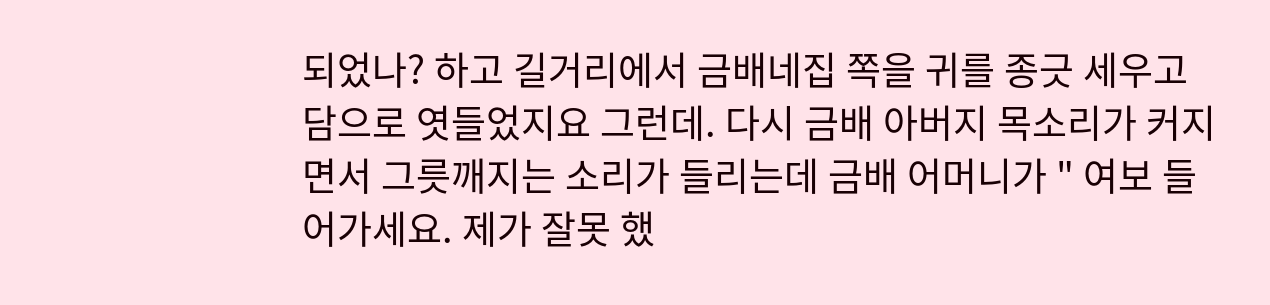되었나? 하고 길거리에서 금배네집 쪽을 귀를 종긋 세우고 담으로 엿들었지요 그런데. 다시 금배 아버지 목소리가 커지면서 그릇깨지는 소리가 들리는데 금배 어머니가 " 여보 들어가세요. 제가 잘못 했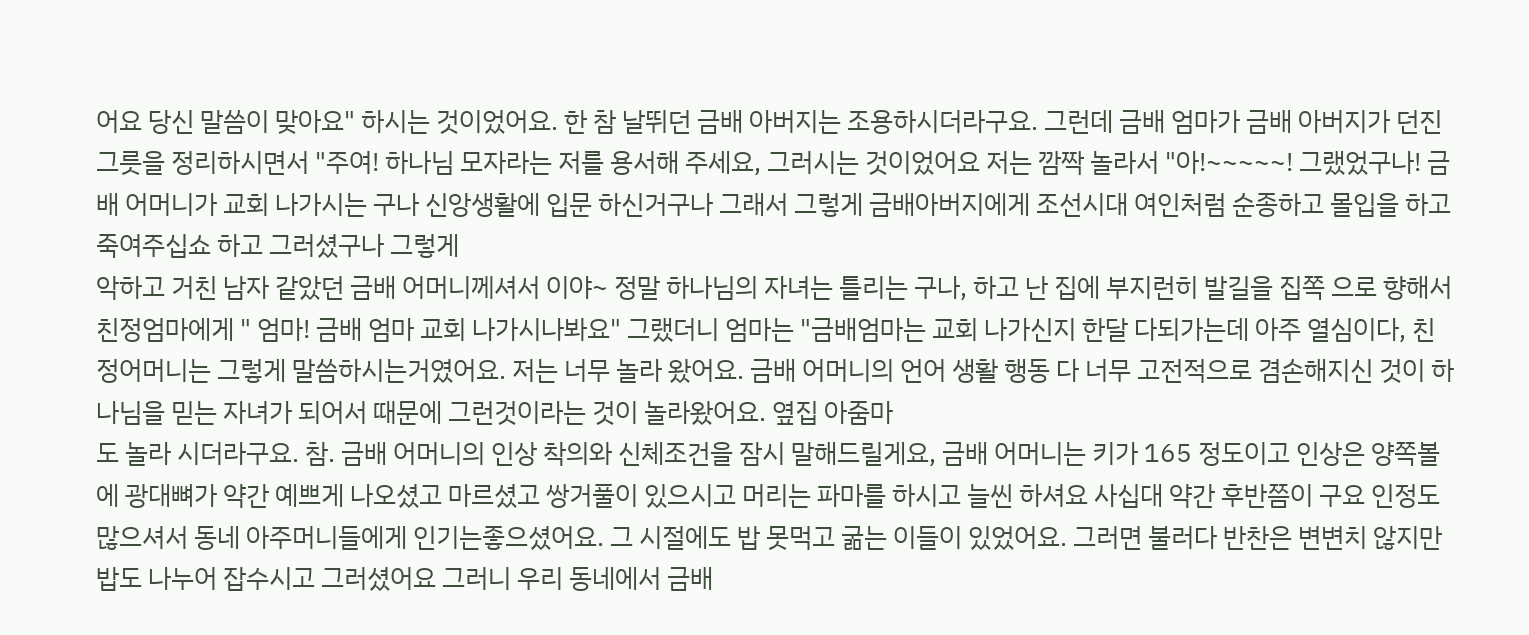어요 당신 말씀이 맞아요" 하시는 것이었어요. 한 참 날뛰던 금배 아버지는 조용하시더라구요. 그런데 금배 엄마가 금배 아버지가 던진 그릇을 정리하시면서 "주여! 하나님 모자라는 저를 용서해 주세요, 그러시는 것이었어요 저는 깜짝 놀라서 "아!~~~~~! 그랬었구나! 금배 어머니가 교회 나가시는 구나 신앙생활에 입문 하신거구나 그래서 그렇게 금배아버지에게 조선시대 여인처럼 순종하고 몰입을 하고 죽여주십쇼 하고 그러셨구나 그렇게
악하고 거친 남자 같았던 금배 어머니께셔서 이야~ 정말 하나님의 자녀는 틀리는 구나, 하고 난 집에 부지런히 발길을 집쪽 으로 향해서 친정엄마에게 " 엄마! 금배 엄마 교회 나가시나봐요" 그랬더니 엄마는 "금배엄마는 교회 나가신지 한달 다되가는데 아주 열심이다, 친정어머니는 그렇게 말씀하시는거였어요. 저는 너무 놀라 왔어요. 금배 어머니의 언어 생활 행동 다 너무 고전적으로 겸손해지신 것이 하나님을 믿는 자녀가 되어서 때문에 그런것이라는 것이 놀라왔어요. 옆집 아줌마
도 놀라 시더라구요. 참. 금배 어머니의 인상 착의와 신체조건을 잠시 말해드릴게요, 금배 어머니는 키가 165 정도이고 인상은 양쪽볼에 광대뼈가 약간 예쁘게 나오셨고 마르셨고 쌍거풀이 있으시고 머리는 파마를 하시고 늘씬 하셔요 사십대 약간 후반쯤이 구요 인정도 많으셔서 동네 아주머니들에게 인기는좋으셨어요. 그 시절에도 밥 못먹고 굶는 이들이 있었어요. 그러면 불러다 반찬은 변변치 않지만 밥도 나누어 잡수시고 그러셨어요 그러니 우리 동네에서 금배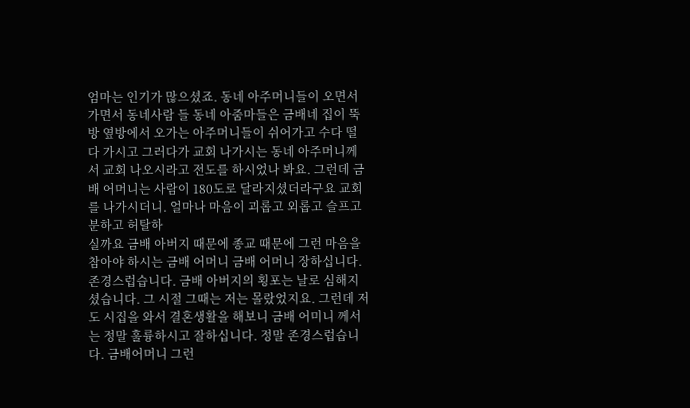엄마는 인기가 많으셨죠. 동네 아주머니들이 오면서 가면서 동네사람 들 동네 아줌마들은 금배네 집이 뚝방 옆방에서 오가는 아주머니들이 쉬어가고 수다 떨다 가시고 그러다가 교회 나가시는 동네 아주머니께서 교회 나오시라고 전도를 하시었나 봐요. 그런데 금배 어머니는 사람이 180도로 달라지셨더라구요 교회를 나가시더니. 얼마나 마음이 괴롭고 외롭고 슬프고 분하고 허탈하
실까요 금배 아버지 때문에 종교 때문에 그런 마음을 참아야 하시는 금배 어머니 금배 어머니 장하십니다. 존경스럽습니다. 금배 아버지의 횡포는 날로 심해지셨습니다. 그 시절 그때는 저는 몰랐었지요. 그런데 저도 시집을 와서 결혼생활을 해보니 금배 어미니 께서는 정말 훌륭하시고 잘하십니다. 정말 존경스럽습니다. 금배어머니 그런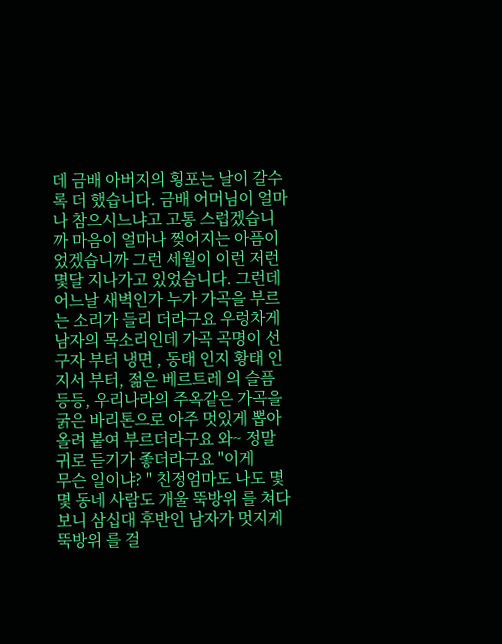데 금배 아버지의 횡포는 날이 갈수록 더 했습니다. 금배 어머님이 얼마나 참으시느냐고 고통 스럽겠습니까 마음이 얼마나 찢어지는 아픔이 었겠습니까 그런 세월이 이런 저런 몇달 지나가고 있었습니다. 그런데 어느날 새벽인가 누가 가곡을 부르는 소리가 들리 더라구요 우렁차게 남자의 목소리인데 가곡 곡명이 선구자 부터 냉면 , 동태 인지 황태 인지서 부터, 젊은 베르트레 의 슬픔 등등, 우리나라의 주옥같은 가곡을 굵은 바리톤으로 아주 멋있게 뽑아 올려 붙여 부르더라구요 와~ 정말 귀로 듣기가 좋더라구요 "이게
무슨 일이냐? " 친정엄마도 나도 몇몇 동네 사람도 개울 뚝방위 를 쳐다보니 삼십대 후반인 남자가 멋지게 뚝방위 를 걸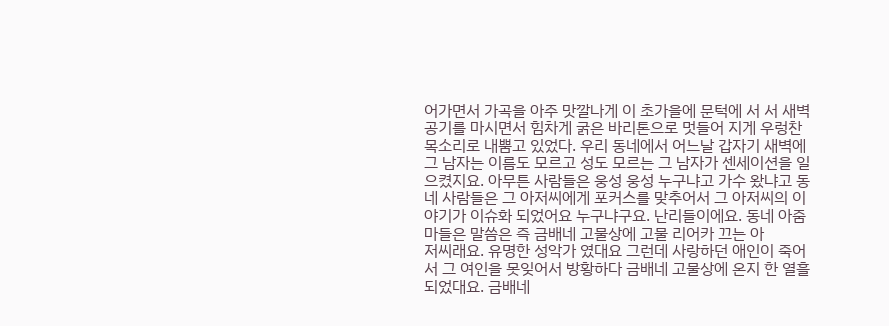어가면서 가곡을 아주 맛깔나게 이 초가을에 문턱에 서 서 새벽공기를 마시면서 힘차게 굵은 바리톤으로 멋들어 지게 우렁찬 목소리로 내뿜고 있었다. 우리 동네에서 어느날 갑자기 새벽에 그 남자는 이름도 모르고 성도 모르는 그 남자가 센세이션을 일으켰지요. 아무튼 사람들은 웅성 웅성 누구냐고 가수 왔냐고 동네 사람들은 그 아저씨에게 포커스를 맞추어서 그 아저씨의 이야기가 이슈화 되었어요 누구냐구요. 난리들이에요. 동네 아줌마들은 말씀은 즉 금배네 고물상에 고물 리어카 끄는 아
저씨래요. 유명한 성악가 였대요 그런데 사랑하던 애인이 죽어서 그 여인을 못잊어서 방황하다 금배네 고물상에 온지 한 열흘 되었대요. 금배네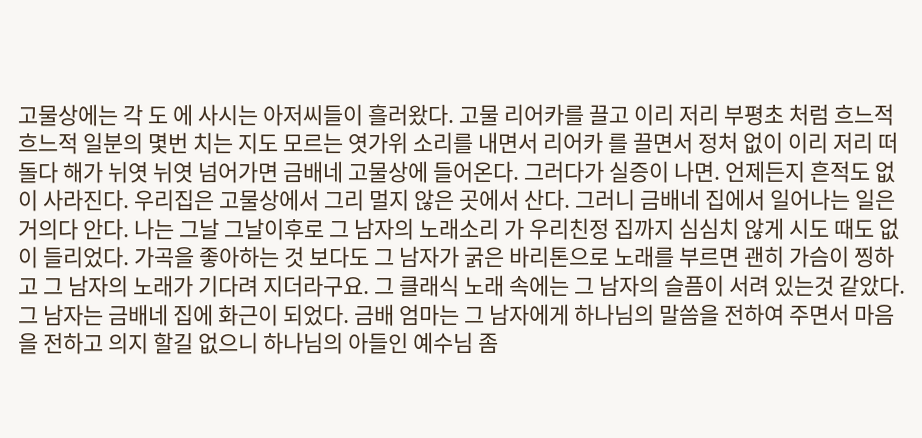고물상에는 각 도 에 사시는 아저씨들이 흘러왔다. 고물 리어카를 끌고 이리 저리 부평초 처럼 흐느적 흐느적 일분의 몇번 치는 지도 모르는 엿가위 소리를 내면서 리어카 를 끌면서 정처 없이 이리 저리 떠돌다 해가 뉘엿 뉘엿 넘어가면 금배네 고물상에 들어온다. 그러다가 실증이 나면. 언제든지 흔적도 없이 사라진다. 우리집은 고물상에서 그리 멀지 않은 곳에서 산다. 그러니 금배네 집에서 일어나는 일은 거의다 안다. 나는 그날 그날이후로 그 남자의 노래소리 가 우리친정 집까지 심심치 않게 시도 때도 없이 들리었다. 가곡을 좋아하는 것 보다도 그 남자가 굵은 바리톤으로 노래를 부르면 괜히 가슴이 찡하고 그 남자의 노래가 기다려 지더라구요. 그 클래식 노래 속에는 그 남자의 슬픔이 서려 있는것 같았다. 그 남자는 금배네 집에 화근이 되었다. 금배 엄마는 그 남자에게 하나님의 말씀을 전하여 주면서 마음을 전하고 의지 할길 없으니 하나님의 아들인 예수님 좀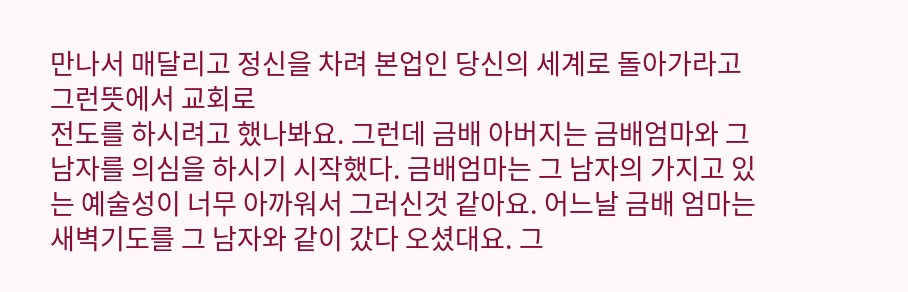만나서 매달리고 정신을 차려 본업인 당신의 세계로 돌아가라고 그런뜻에서 교회로
전도를 하시려고 했나봐요. 그런데 금배 아버지는 금배엄마와 그 남자를 의심을 하시기 시작했다. 금배엄마는 그 남자의 가지고 있는 예술성이 너무 아까워서 그러신것 같아요. 어느날 금배 엄마는 새벽기도를 그 남자와 같이 갔다 오셨대요. 그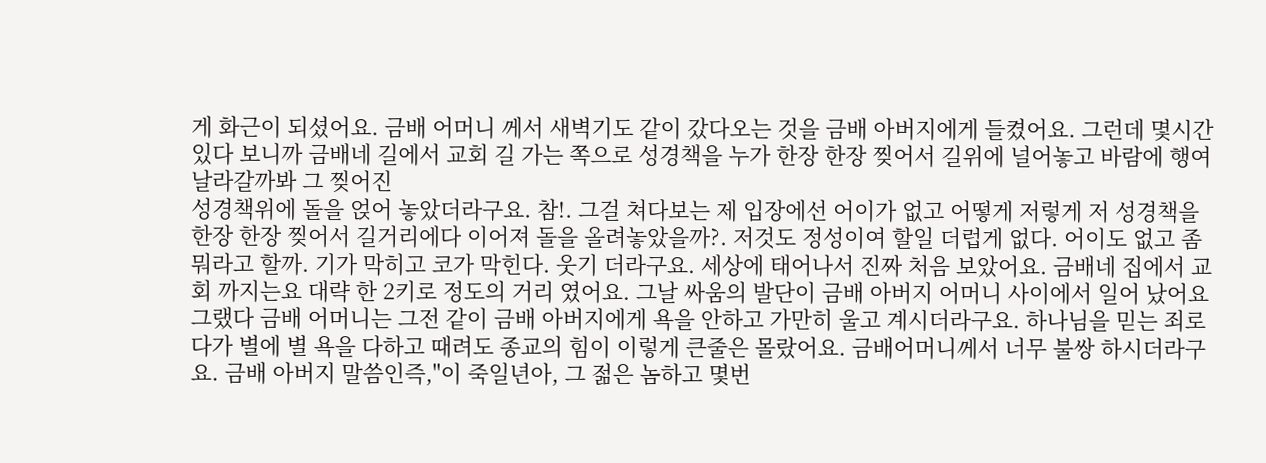게 화근이 되셨어요. 금배 어머니 께서 새벽기도 같이 갔다오는 것을 금배 아버지에게 들켰어요. 그런데 몇시간 있다 보니까 금배네 길에서 교회 길 가는 쪽으로 성경책을 누가 한장 한장 찢어서 길위에 널어놓고 바람에 행여 날라갈까봐 그 찢어진
성경책위에 돌을 얹어 놓았더라구요. 참!. 그걸 쳐다보는 제 입장에선 어이가 없고 어떻게 저렇게 저 성경책을 한장 한장 찢어서 길거리에다 이어져 돌을 올려놓았을까?. 저것도 정성이여 할일 더럽게 없다. 어이도 없고 좀 뭐라고 할까. 기가 막히고 코가 막힌다. 웃기 더라구요. 세상에 태어나서 진짜 처음 보았어요. 금배네 집에서 교회 까지는요 대략 한 2키로 정도의 거리 였어요. 그날 싸움의 발단이 금배 아버지 어머니 사이에서 일어 났어요 그랬다 금배 어머니는 그전 같이 금배 아버지에게 욕을 안하고 가만히 울고 계시더라구요. 하나님을 믿는 죄로다가 별에 별 욕을 다하고 때려도 종교의 힘이 이렇게 큰줄은 몰랐어요. 금배어머니께서 너무 불쌍 하시더라구요. 금배 아버지 말씀인즉,"이 죽일년아, 그 젊은 놈하고 몇번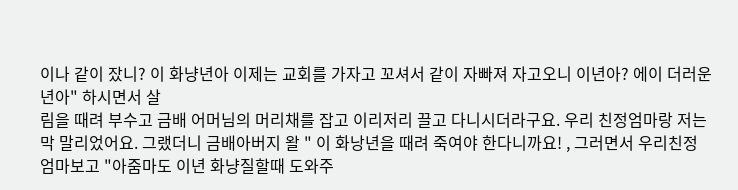이나 같이 잤니? 이 화냥년아 이제는 교회를 가자고 꼬셔서 같이 자빠져 자고오니 이년아? 에이 더러운년아" 하시면서 살
림을 때려 부수고 금배 어머님의 머리채를 잡고 이리저리 끌고 다니시더라구요. 우리 친정엄마랑 저는 막 말리었어요. 그랬더니 금배아버지 왈 " 이 화낭년을 때려 죽여야 한다니까요! , 그러면서 우리친정 엄마보고 "아줌마도 이년 화냥질할때 도와주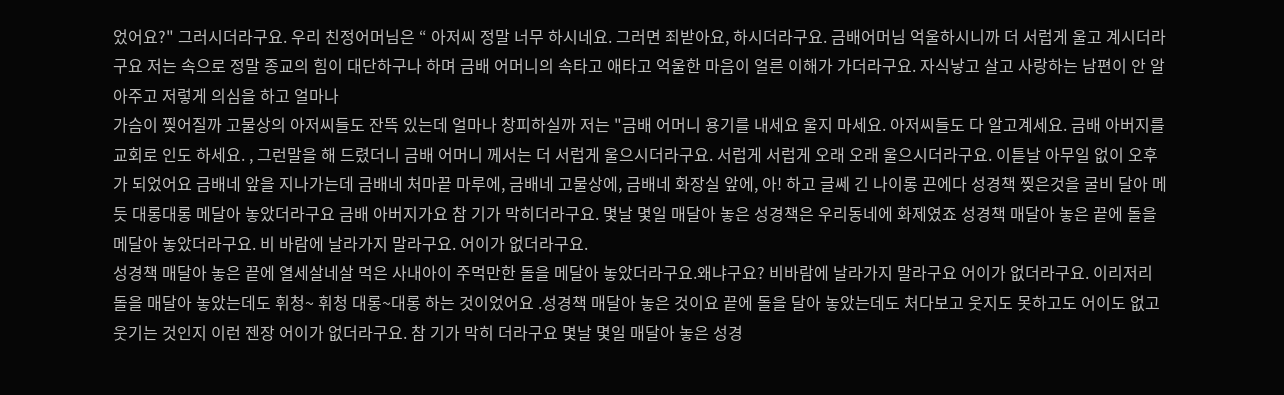었어요?" 그러시더라구요. 우리 친정어머님은 “ 아저씨 정말 너무 하시네요. 그러면 죄받아요, 하시더라구요. 금배어머님 억울하시니까 더 서럽게 울고 계시더라구요 저는 속으로 정말 종교의 힘이 대단하구나 하며 금배 어머니의 속타고 애타고 억울한 마음이 얼른 이해가 가더라구요. 자식낳고 살고 사랑하는 남편이 안 알아주고 저렇게 의심을 하고 얼마나
가슴이 찢어질까 고물상의 아저씨들도 잔뜩 있는데 얼마나 창피하실까 저는 "금배 어머니 용기를 내세요 울지 마세요. 아저씨들도 다 알고계세요. 금배 아버지를 교회로 인도 하세요. , 그런말을 해 드렸더니 금배 어머니 께서는 더 서럽게 울으시더라구요. 서럽게 서럽게 오래 오래 울으시더라구요. 이튿날 아무일 없이 오후가 되었어요 금배네 앞을 지나가는데 금배네 처마끝 마루에, 금배네 고물상에, 금배네 화장실 앞에, 아! 하고 글쎄 긴 나이롱 끈에다 성경책 찢은것을 굴비 달아 메듯 대롱대롱 메달아 놓았더라구요 금배 아버지가요 참 기가 막히더라구요. 몇날 몇일 매달아 놓은 성경책은 우리동네에 화제였죠 성경책 매달아 놓은 끝에 돌을 메달아 놓았더라구요. 비 바람에 날라가지 말라구요. 어이가 없더라구요.
성경책 매달아 놓은 끝에 열세살네살 먹은 사내아이 주먹만한 돌을 메달아 놓았더라구요.왜냐구요? 비바람에 날라가지 말라구요 어이가 없더라구요. 이리저리 돌을 매달아 놓았는데도 휘청~ 휘청 대롱~대롱 하는 것이었어요 .성경책 매달아 놓은 것이요 끝에 돌을 달아 놓았는데도 처다보고 웃지도 못하고도 어이도 없고 웃기는 것인지 이런 젠장 어이가 없더라구요. 참 기가 막히 더라구요 몇날 몇일 매달아 놓은 성경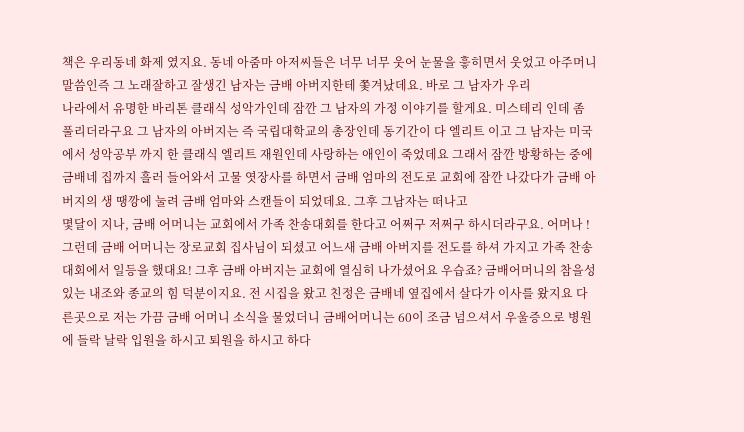책은 우리동네 화제 였지요. 동네 아줌마 아저씨들은 너무 너무 웃어 눈물을 흫히면서 웃었고 아주머니 말씀인즉 그 노래잘하고 잘생긴 남자는 금배 아버지한테 쫓겨났데요. 바로 그 남자가 우리
나라에서 유명한 바리톤 클래식 성악가인데 잠깐 그 남자의 가정 이야기를 할게요. 미스테리 인데 좀 풀리더라구요 그 남자의 아버지는 즉 국립대학교의 총장인데 동기간이 다 엘리트 이고 그 남자는 미국에서 성악공부 까지 한 클래식 엘리트 재원인데 사랑하는 애인이 죽었데요 그래서 잠깐 방황하는 중에 금배네 집까지 흘러 들어와서 고물 엿장사를 하면서 금배 엄마의 전도로 교회에 잠깐 나갔다가 금배 아버지의 생 땡깡에 눌려 금배 엄마와 스캔들이 되었데요. 그후 그남자는 떠나고
몇달이 지나, 금배 어머니는 교회에서 가족 찬송대회를 한다고 어쩌구 저쩌구 하시더라구요. 어머나 ! 그런데 금배 어머니는 장로교회 집사님이 되셨고 어느새 금배 아버지를 전도를 하셔 가지고 가족 찬송대회에서 일등을 했대요! 그후 금배 아버지는 교회에 열심히 나가셨어요 우습죠? 금배어머니의 참을성있는 내조와 종교의 힘 덕분이지요. 전 시집을 왔고 친정은 금배네 옆집에서 살다가 이사를 왔지요 다른곳으로 저는 가끔 금배 어머니 소식을 물었더니 금배어머니는 60이 조금 넘으셔서 우울증으로 병원에 들락 날락 입원을 하시고 퇴원을 하시고 하다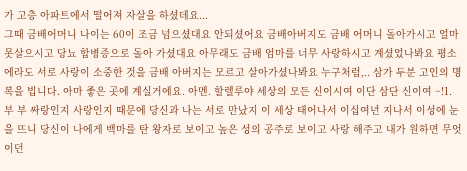가 고층 아파트에서 떨어져 자살을 하셨데요...
그때 금배어머니 나이는 60이 조금 넘으셨대요 안되셨어요 금배아버지도 금배 어머니 돌아가시고 얼마 못살으시고 당뇨 합병증으로 돌아 가셨대요 아무래도 금배 엄마를 너무 사랑하시고 계셨었나봐요 평소에라도 서로 사랑이 소중한 것을 금배 아버지는 모르고 살아가셨나봐요 누구처럼,.. 삼가 두분 고인의 명복을 빕니다. 아마 좋은 곳에 계실거에요. 아멘. 할렐루야 세상의 모든 신이시여 이단 삼단 신이여 ~!1.
부 부 싸랑인지 사랑인지 때문에 당신과 나는 서로 만났지 이 세상 태어나서 이십여년 지나서 이성에 눈을 뜨니 당신이 나에게 백마를 탄 왕자로 보이고 높은 성의 공주로 보이고 사랑 해주고 내가 원하면 무엇이던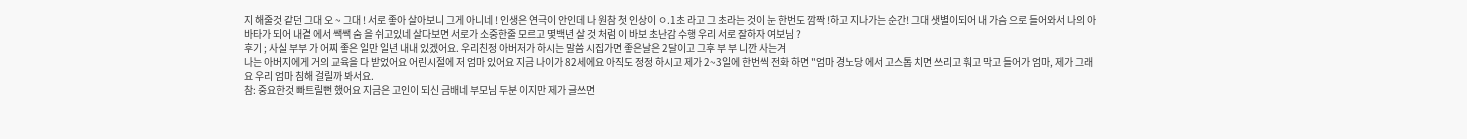지 해줄것 같던 그대 오 ~ 그대 ! 서로 좋아 살아보니 그게 아니네 ! 인생은 연극이 안인데 나 원참 첫 인상이 ㅇ.1초 라고 그 초라는 것이 눈 한번도 깜짝 !하고 지나가는 순간! 그대 샛별이되어 내 가슴 으로 들어와서 나의 아바타가 되어 내곁 에서 쌕쌕 숨 을 쉬고있네 살다보면 서로가 소중한줄 모르고 몇백년 살 것 처럼 이 바보 초난감 수행 우리 서로 잘하자 여보님 ?
후기 ; 사실 부부 가 어찌 좋은 일만 일년 내내 있겠어요. 우리친정 아버저가 하시는 말씀 시집가면 좋은날은 2달이고 그후 부 부 니깐 사는겨
나는 아버지에게 거의 교육을 다 받었어요 어린시절에 저 엄마 있어요 지금 나이가 82세에요 아직도 정정 하시고 제가 2~3일에 한번씩 전화 하면 "엄마 경노당 에서 고스톱 치면 쓰리고 훠고 막고 들어가 엄마, 제가 그래요 우리 엄마 침해 걸릴까 봐서요.
참: 중요한것 빠트릴뻔 했어요 지금은 고인이 되신 금배네 부모님 두분 이지만 제가 글쓰면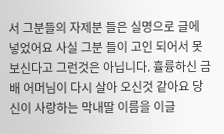서 그분들의 자제분 들은 실명으로 글에 넣었어요 사실 그분 들이 고인 되어서 못 보신다고 그런것은 아닙니다. 휼륭하신 금배 어머님이 다시 살아 오신것 같아요 당신이 사랑하는 막내딸 이름을 이글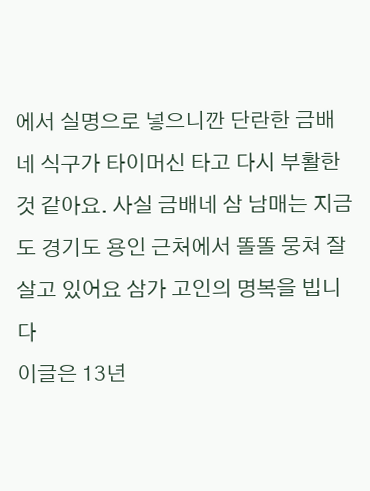에서 실명으로 넣으니깐 단란한 금배네 식구가 타이머신 타고 다시 부활한것 같아요. 사실 금배네 삼 남매는 지금도 경기도 용인 근처에서 똘똘 뭉쳐 잘살고 있어요 삼가 고인의 명복을 빕니다
이글은 13년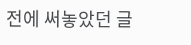전에 써놓았던 글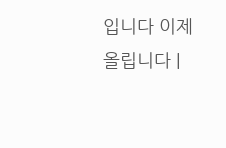입니다 이제 올립니다 |